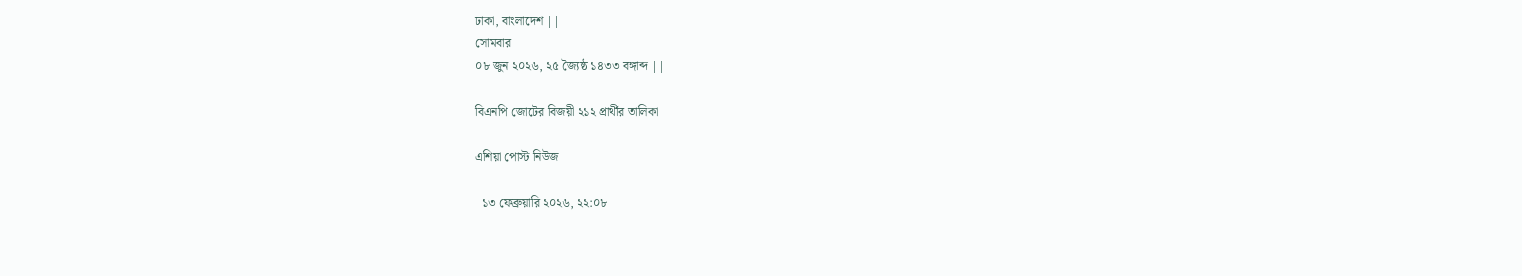ঢাকা, বাংলাদেশ ||
সোমবার
০৮ জুন ২০২৬, ২৫ জ্যৈষ্ঠ ১৪৩৩ বঙ্গাব্দ ||

বিএনপি জোটের বিজয়ী ২১২ প্রার্থীর তালিকা

এশিয়া পোস্ট নিউজ

  ১৩ ফেব্রুয়ারি ২০২৬, ২২:০৮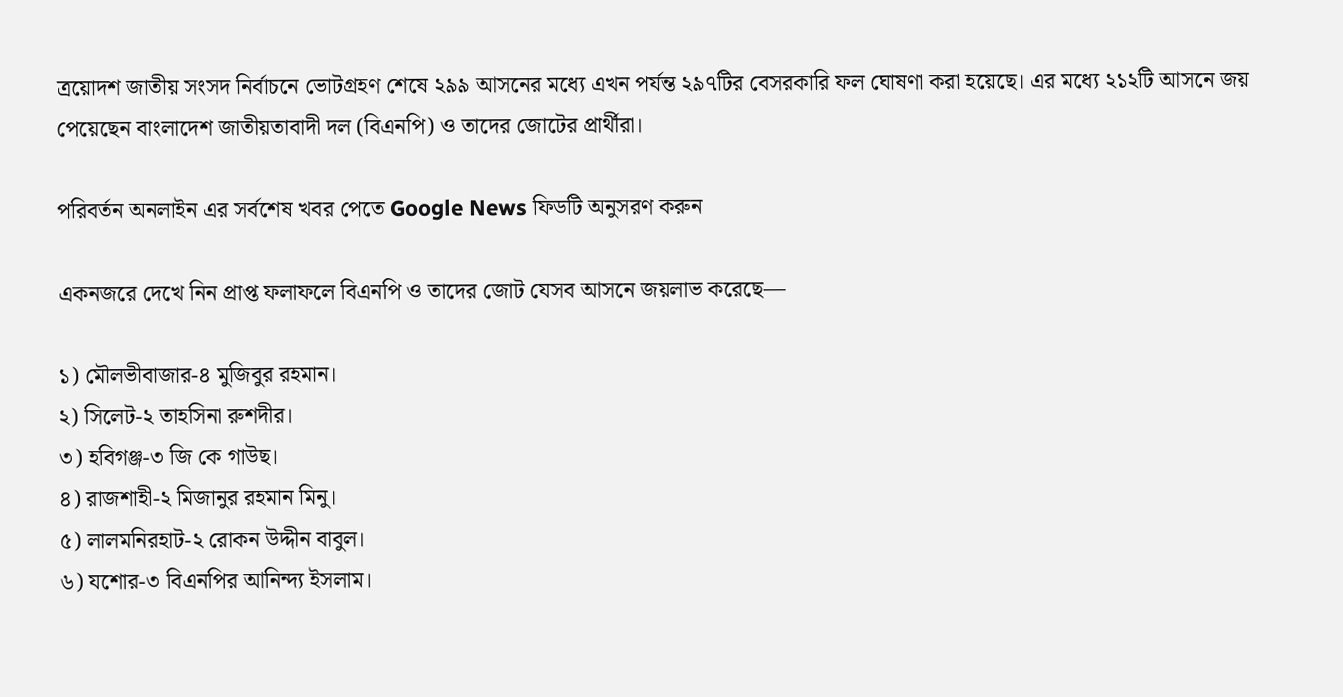ত্রয়োদশ জাতীয় সংসদ নির্বাচনে ভোটগ্রহণ শেষে ২৯৯ আসনের মধ্যে এখন পর্যন্ত ২৯৭টির বেসরকারি ফল ঘোষণা করা হয়েছে। এর মধ্যে ২১২টি আসনে জয় পেয়েছেন বাংলাদেশ জাতীয়তাবাদী দল (বিএনপি) ও তাদের জোটের প্রার্থীরা।

পরিবর্তন অনলাইন এর সর্বশেষ খবর পেতে Google News ফিডটি অনুসরণ করুন

একনজরে দেখে নিন প্রাপ্ত ফলাফলে বিএনপি ও তাদের জোট যেসব আসনে জয়লাভ করেছে—

১) মৌলভীবাজার-৪ মুজিবুর রহমান।
২) সিলেট-২ তাহসিনা রুশদীর।
৩) হবিগঞ্জ-৩ জি কে গাউছ।
৪) রাজশাহী-২ মিজানুর রহমান মিনু।
৫) লালমনিরহাট-২ রোকন উদ্দীন বাবুল।
৬) যশোর-৩ বিএনপির আনিন্দ্য ইসলাম।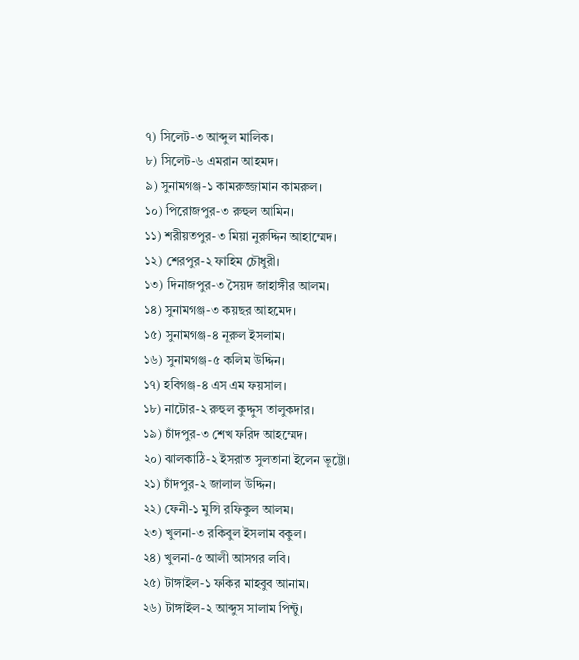৭) সিলেট-৩ আব্দুল মালিক।
৮) সিলেট-৬ এমরান আহমদ।
৯) সুনামগঞ্জ-১ কামরুজ্জামান কামরুল।
১০) পিরোজপুর-৩ রুহুল আমিন।
১১) শরীয়তপুর-৩ মিয়া নুরুদ্দিন আহাম্মেদ।
১২) শেরপুর-২ ফাহিম চৌধুরী।
১৩) দিনাজপুর-৩ সৈয়দ জাহাঙ্গীর আলম।
১৪) সুনামগঞ্জ-৩ কয়ছর আহমেদ।
১৫) সুনামগঞ্জ-৪ নূরুল ইসলাম।
১৬) সুনামগঞ্জ-৫ কলিম উদ্দিন।
১৭) হবিগঞ্জ-৪ এস এম ফয়সাল।
১৮) নাটোর-২ রুহুল কুদ্দুস তালুকদার।
১৯) চাঁদপুর-৩ শেখ ফরিদ আহম্মেদ।
২০) ঝালকাঠি-২ ইসরাত সুলতানা ইলেন ভূট্টো।
২১) চাঁদপুর-২ জালাল উদ্দিন।
২২) ফেনী-১ মুন্সি রফিকুল আলম।
২৩) খুলনা-৩ রকিবুল ইসলাম বকুল।
২৪) খুলনা-৫ আলী আসগর লবি।
২৫) টাঙ্গাইল-১ ফকির মাহবুব আনাম।
২৬) টাঙ্গাইল-২ আব্দুস সালাম পিন্টু।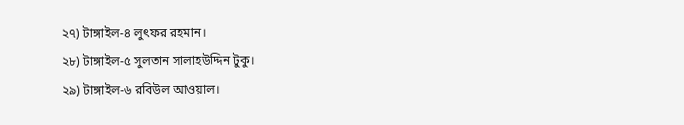২৭) টাঙ্গাইল-৪ লুৎফর রহমান।
২৮) টাঙ্গাইল-৫ সুলতান সালাহউদ্দিন টুকু।
২৯) টাঙ্গাইল-৬ রবিউল আওয়াল।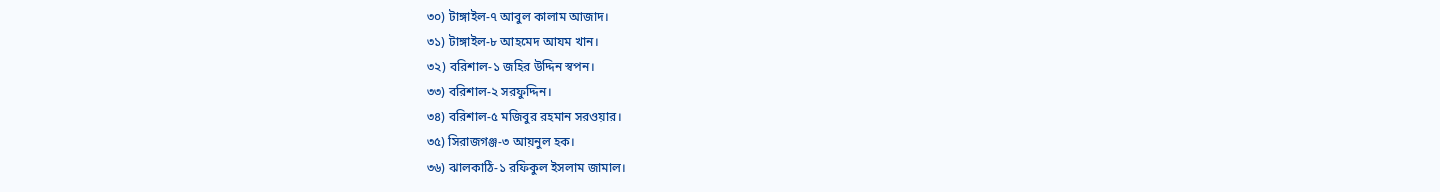৩০) টাঙ্গাইল-৭ আবুল কালাম আজাদ।
৩১) টাঙ্গাইল-৮ আহমেদ আযম খান।
৩২) বরিশাল-১ জহির উদ্দিন স্বপন।
৩৩) বরিশাল-২ সরফুদ্দিন।
৩৪) বরিশাল-৫ মজিবুর রহমান সরওয়ার।
৩৫) সিরাজগঞ্জ-৩ আয়নুল হক।
৩৬) ঝালকাঠি-১ রফিকুল ইসলাম জামাল।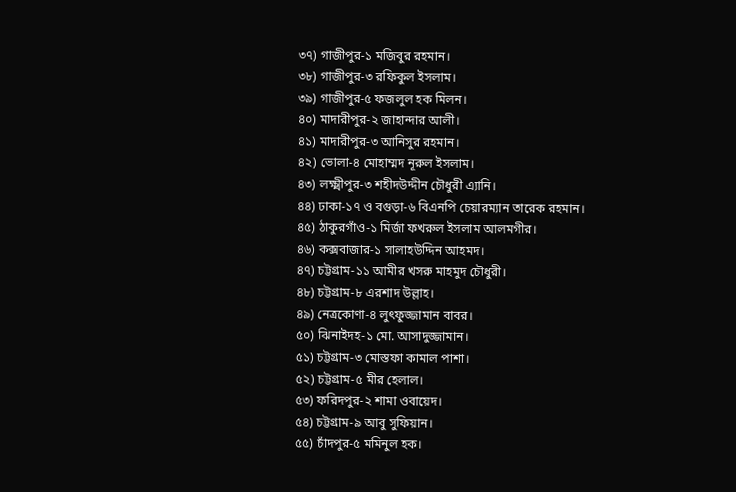৩৭) গাজীপুর-১ মজিবুর রহমান।
৩৮) গাজীপুর-৩ রফিকুল ইসলাম।
৩৯) গাজীপুর-৫ ফজলুল হক মিলন।
৪০) মাদারীপুর-২ জাহান্দার আলী।
৪১) মাদারীপুর-৩ আনিসুর রহমান।
৪২) ভোলা-৪ মোহাম্মদ নূরুল ইসলাম।
৪৩) লক্ষ্মীপুর-৩ শহীদউদ্দীন চৌধুরী এ্যানি।
৪৪) ঢাকা-১৭ ও বগুড়া-৬ বিএনপি চেয়ারম্যান তারেক রহমান।
৪৫) ঠাকুরগাঁও-১ মির্জা ফখরুল ইসলাম আলমগীর।
৪৬) কক্সবাজার-১ সালাহউদ্দিন আহমদ।
৪৭) চট্টগ্রাম-১১ আমীর খসরু মাহমুদ চৌধুরী।
৪৮) চট্টগ্রাম-৮ এরশাদ উল্লাহ।
৪৯) নেত্রকোণা-৪ লুৎফুজ্জামান বাবর।
৫০) ঝিনাইদহ-১ মো. আসাদুজ্জামান।
৫১) চট্টগ্রাম-৩ মোস্তফা কামাল পাশা।
৫২) চট্টগ্রাম-৫ মীর হেলাল।
৫৩) ফরিদপুর-২ শামা ওবায়েদ।
৫৪) চট্টগ্রাম-৯ আবু সুফিয়ান।
৫৫) চাঁদপুর-৫ মমিনুল হক।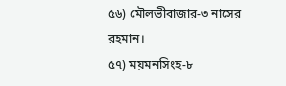৫৬) মৌলভীবাজার-৩ নাসের রহমান।
৫৭) ময়মনসিংহ-৮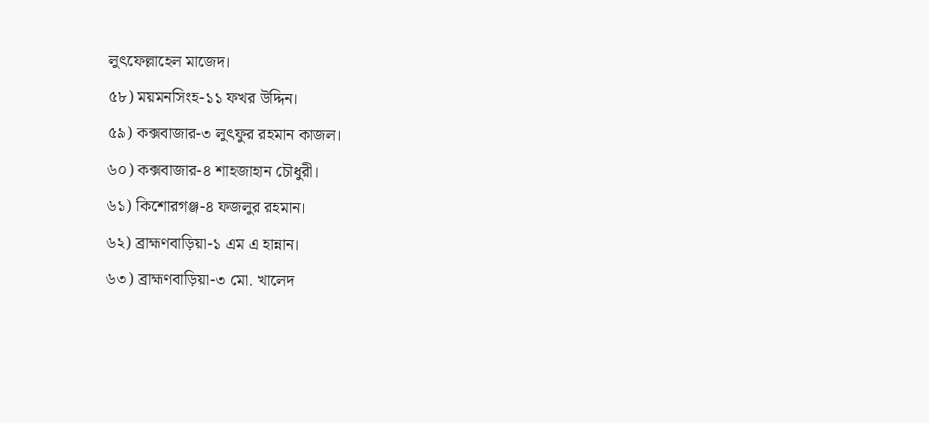লুৎফেল্লাহেল মাজেদ।
৫৮) ময়মনসিংহ-১১ ফখর উদ্দিন।
৫৯) কক্সবাজার-৩ লুৎফুর রহমান কাজল।
৬০) কক্সবাজার-৪ শাহজাহান চৌধুরী।
৬১) কিশোরগঞ্জ-৪ ফজলুর রহমান।
৬২) ব্রাহ্মণবাড়িয়া-১ এম এ হান্নান।
৬৩) ব্রাহ্মণবাড়িয়া-৩ মো. খালেদ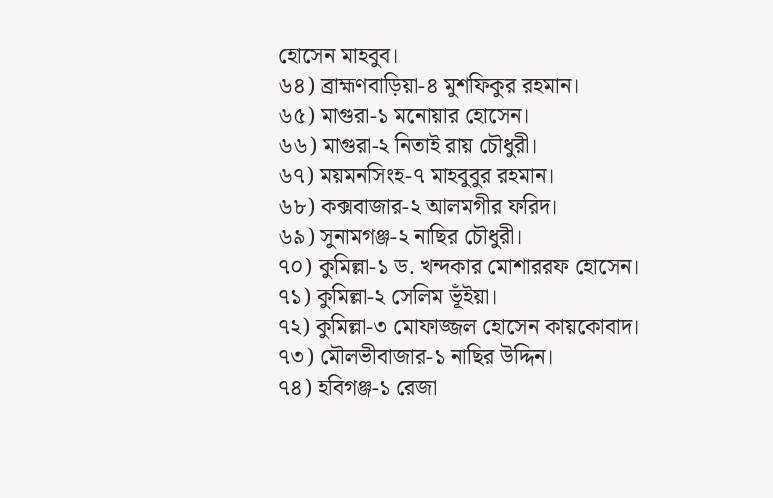হোসেন মাহবুব।
৬৪) ব্রাহ্মণবাড়িয়া-৪ মুশফিকুর রহমান।
৬৫) মাগুরা-১ মনোয়ার হোসেন।
৬৬) মাগুরা-২ নিতাই রায় চৌধুরী।
৬৭) ময়মনসিংহ-৭ মাহবুবুর রহমান।
৬৮) কক্সবাজার-২ আলমগীর ফরিদ।
৬৯) সুনামগঞ্জ-২ নাছির চৌধুরী।
৭০) কুমিল্লা-১ ড. খন্দকার মোশাররফ হোসেন।
৭১) কুমিল্লা-২ সেলিম ভূঁইয়া।
৭২) কুমিল্লা-৩ মোফাজ্জল হোসেন কায়কোবাদ।
৭৩) মৌলভীবাজার-১ নাছির উদ্দিন।
৭৪) হবিগঞ্জ-১ রেজা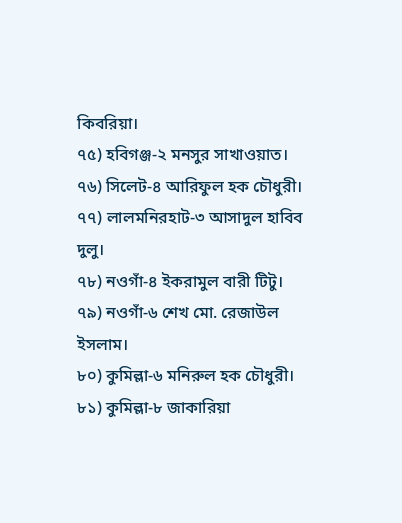কিবরিয়া।
৭৫) হবিগঞ্জ-২ মনসুর সাখাওয়াত।
৭৬) সিলেট-৪ আরিফুল হক চৌধুরী।
৭৭) লালমনিরহাট-৩ আসাদুল হাবিব দুলু।
৭৮) নওগাঁ-৪ ইকরামুল বারী টিটু।
৭৯) নওগাঁ-৬ শেখ মো. রেজাউল ইসলাম।
৮০) কুমিল্লা-৬ মনিরুল হক চৌধুরী।
৮১) কুমিল্লা-৮ জাকারিয়া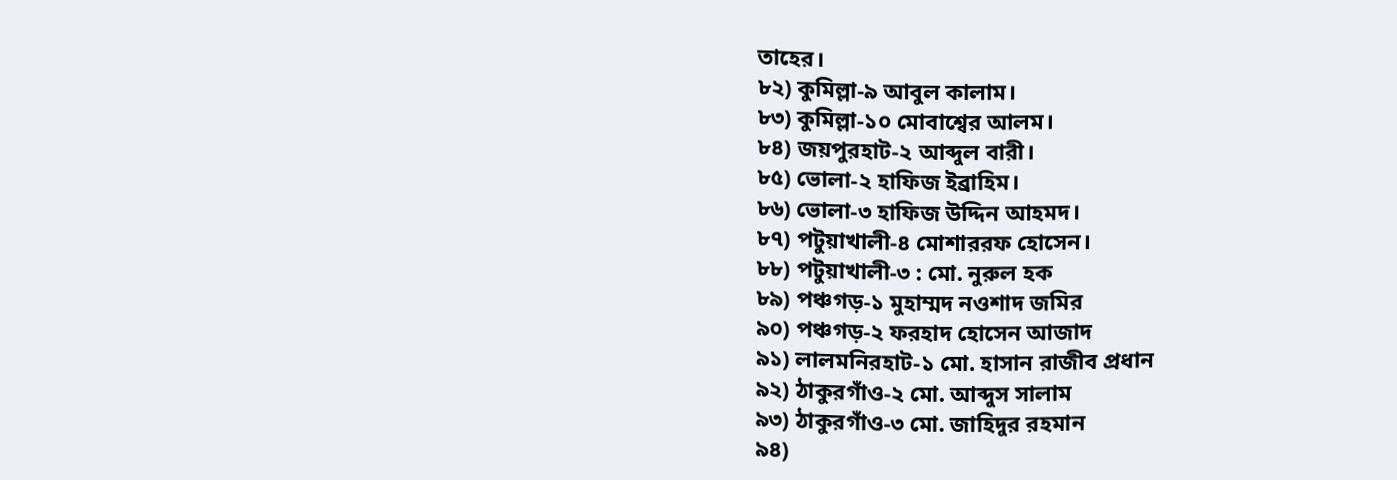তাহের।
৮২) কুমিল্লা-৯ আবুল কালাম।
৮৩) কুমিল্লা-১০ মোবাশ্বের আলম।
৮৪) জয়পুরহাট-২ আব্দুল বারী।
৮৫) ভোলা-২ হাফিজ ইব্রাহিম।
৮৬) ভোলা-৩ হাফিজ উদ্দিন আহমদ।
৮৭) পটুয়াখালী-৪ মোশাররফ হোসেন।
৮৮) পটুয়াখালী-৩ : মো. নুরুল হক
৮৯) পঞ্চগড়-১ মুহাম্মদ নওশাদ জমির
৯০) পঞ্চগড়-২ ফরহাদ হোসেন আজাদ
৯১) লালমনিরহাট-১ মো. হাসান রাজীব প্রধান
৯২) ঠাকুরগাঁও-২ মো. আব্দুস সালাম
৯৩) ঠাকুরগাঁও-৩ মো. জাহিদুর রহমান
৯৪)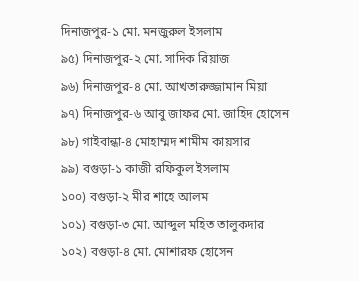দিনাজপুর-১ মো. মনজুরুল ইসলাম
৯৫) দিনাজপুর-২ মো. সাদিক রিয়াজ
৯৬) দিনাজপুর-৪ মো. আখতারুজ্জামান মিয়া
৯৭) দিনাজপুর-৬ আবু জাফর মো. জাহিদ হোসেন
৯৮) গাইবান্ধা-৪ মোহাম্মদ শামীম কায়সার
৯৯) বগুড়া-১ কাজী রফিকুল ইসলাম
১০০) বগুড়া-২ মীর শাহে আলম
১০১) বগুড়া-৩ মো. আব্দুল মহিত তালুকদার
১০২) বগুড়া-৪ মো. মোশারফ হোসেন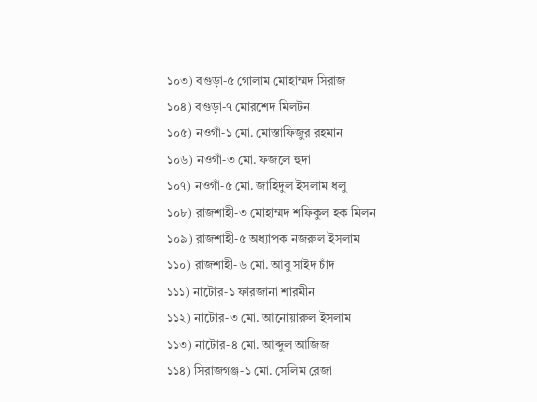১০৩) বগুড়া-৫ গোলাম মোহাম্মদ সিরাজ
১০৪) বগুড়া-৭ মোরশেদ মিলটন
১০৫) নওগাঁ-১ মো. মোস্তাফিজুর রহমান
১০৬) নওগাঁ-৩ মো. ফজলে হুদা
১০৭) নওগাঁ-৫ মো. জাহিদুল ইসলাম ধলু
১০৮) রাজশাহী-৩ মোহাম্মদ শফিকুল হক মিলন
১০৯) রাজশাহী-৫ অধ্যাপক নজরুল ইসলাম
১১০) রাজশাহী-৬ মো. আবু সাইদ চাঁদ
১১১) নাটোর-১ ফারজানা শারমীন
১১২) নাটোর-৩ মো. আনোয়ারুল ইসলাম
১১৩) নাটোর-৪ মো. আব্দুল আজিজ
১১৪) সিরাজগঞ্জ-১ মো. সেলিম রেজা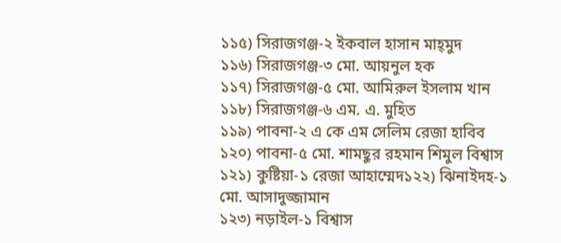১১৫) সিরাজগঞ্জ-২ ইকবাল হাসান মাহ্‌মুদ
১১৬) সিরাজগঞ্জ-৩ মো. আয়নুল হক
১১৭) সিরাজগঞ্জ-৫ মো. আমিরুল ইসলাম খান
১১৮) সিরাজগঞ্জ-৬ এম. এ. মুহিত
১১৯) পাবনা-২ এ কে এম সেলিম রেজা হাবিব
১২০) পাবনা-৫ মো. শামছুর রহমান শিমুল বিশ্বাস
১২১) কুষ্টিয়া-১ রেজা আহাম্মেদ১২২) ঝিনাইদহ-১ মো. আসাদুজ্জামান
১২৩) নড়াইল-১ বিশ্বাস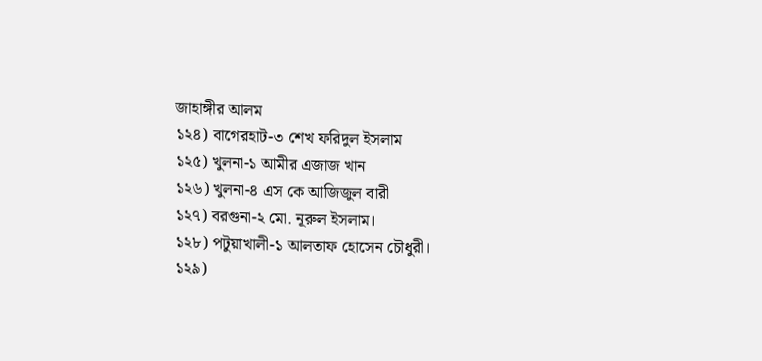জাহাঙ্গীর আলম
১২৪) বাগেরহাট-৩ শেখ ফরিদুল ইসলাম
১২৫) খুলনা-১ আমীর এজাজ খান
১২৬) খুলনা-৪ এস কে আজিজুল বারী
১২৭) বরগুনা-২ মো. নূরুল ইসলাম।
১২৮) পটুয়াখালী-১ আলতাফ হোসেন চৌধুরী।
১২৯)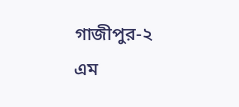গাজীপুর-২ এম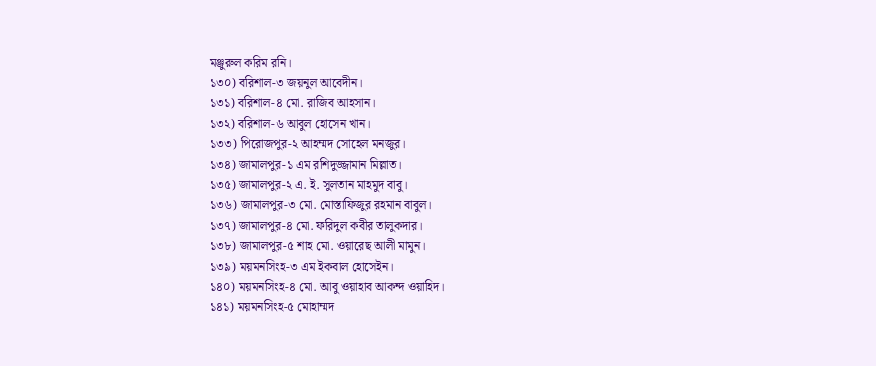মঞ্জুরুল করিম রনি।
১৩০) বরিশাল-৩ জয়নুল আবেদীন।
১৩১) বরিশাল-৪ মো. রাজিব আহসান।
১৩২) বরিশাল-৬ আবুল হোসেন খান।
১৩৩) পিরোজপুর-২ আহম্মদ সোহেল মনজুর।
১৩৪) জামালপুর-১ এম রশিদুজ্জামান মিল্লাত।
১৩৫) জামালপুর-২ এ. ই. সুলতান মাহমুদ বাবু।
১৩৬) জামালপুর-৩ মো. মোস্তাফিজুর রহমান বাবুল।
১৩৭) জামালপুর-৪ মো. ফরিদুল কবীর তালুকদার।
১৩৮) জামালপুর-৫ শাহ মো. ওয়ারেছ আলী মামুন।
১৩৯) ময়মনসিংহ-৩ এম ইকবাল হোসেইন।
১৪০) ময়মনসিংহ-৪ মো. আবু ওয়াহাব আকন্দ ওয়াহিদ।
১৪১) ময়মনসিংহ-৫ মোহাম্মদ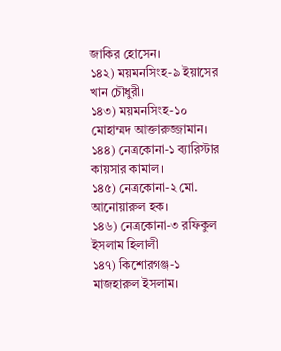জাকির হোসেন।
১৪২) ময়মনসিংহ-৯ ইয়াসের খান চৌধুরী।
১৪৩) ময়মনসিংহ-১০ মোহাম্মদ আক্তারুজ্জামান।
১৪৪) নেত্রকোনা-১ ব্যারিস্টার কায়সার কামাল।
১৪৫) নেত্রকোনা-২ মো. আনোয়ারুল হক।
১৪৬) নেত্রকোনা-৩ রফিকুল ইসলাম হিলালী
১৪৭) কিশোরগঞ্জ-১ মাজহারুল ইসলাম।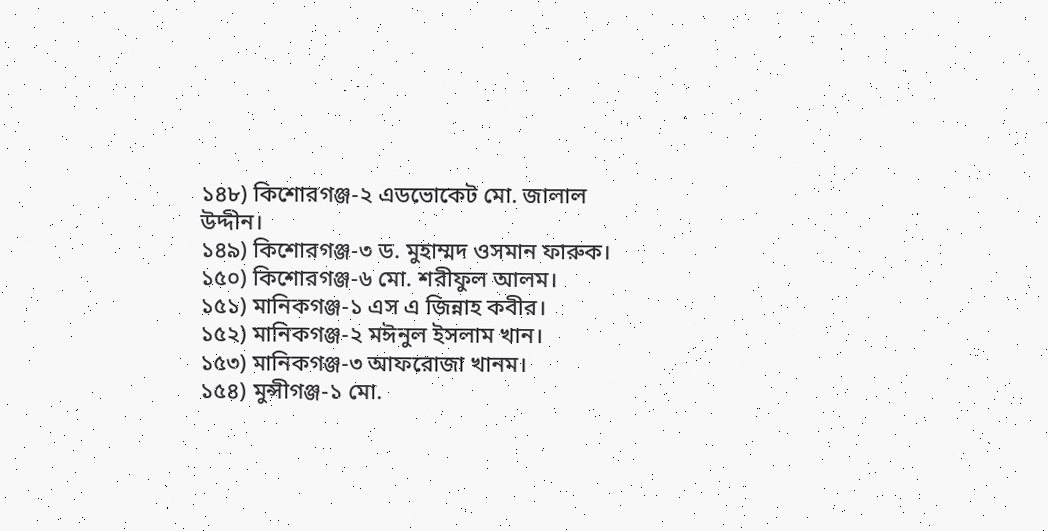১৪৮) কিশোরগঞ্জ-২ এডভোকেট মো. জালাল উদ্দীন।
১৪৯) কিশোরগঞ্জ-৩ ড. মুহাম্মদ ওসমান ফারুক।
১৫০) কিশোরগঞ্জ-৬ মো. শরীফুল আলম।
১৫১) মানিকগঞ্জ-১ এস এ জিন্নাহ কবীর।
১৫২) মানিকগঞ্জ-২ মঈনুল ইসলাম খান।
১৫৩) মানিকগঞ্জ-৩ আফরোজা খানম।
১৫৪) মুন্সীগঞ্জ-১ মো.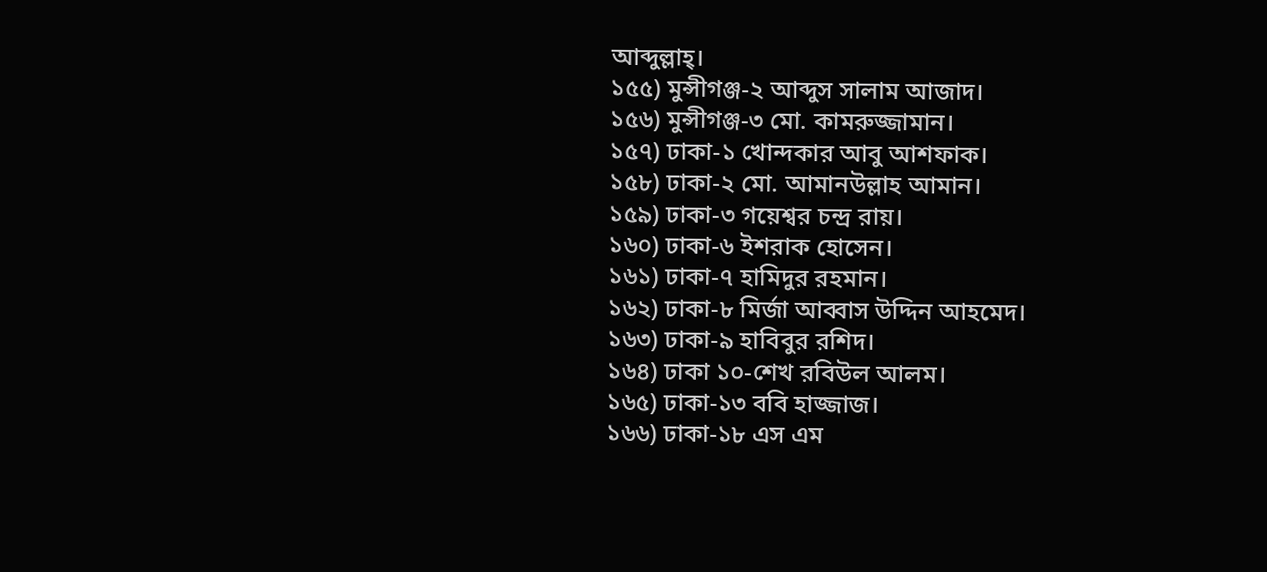আব্দুল্লাহ্।
১৫৫) মুন্সীগঞ্জ-২ আব্দুস সালাম আজাদ।
১৫৬) মুন্সীগঞ্জ-৩ মো. কামরুজ্জামান।
১৫৭) ঢাকা-১ খোন্দকার আবু আশফাক।
১৫৮) ঢাকা-২ মো. আমানউল্লাহ আমান।
১৫৯) ঢাকা-৩ গয়েশ্বর চন্দ্র রায়।
১৬০) ঢাকা-৬ ইশরাক হোসেন।
১৬১) ঢাকা-৭ হামিদুর রহমান।
১৬২) ঢাকা-৮ মির্জা আব্বাস উদ্দিন আহমেদ।
১৬৩) ঢাকা-৯ হাবিবুর রশিদ।
১৬৪) ঢাকা ১০-শেখ রবিউল আলম।
১৬৫) ঢাকা-১৩ ববি হাজ্জাজ।
১৬৬) ঢাকা-১৮ এস এম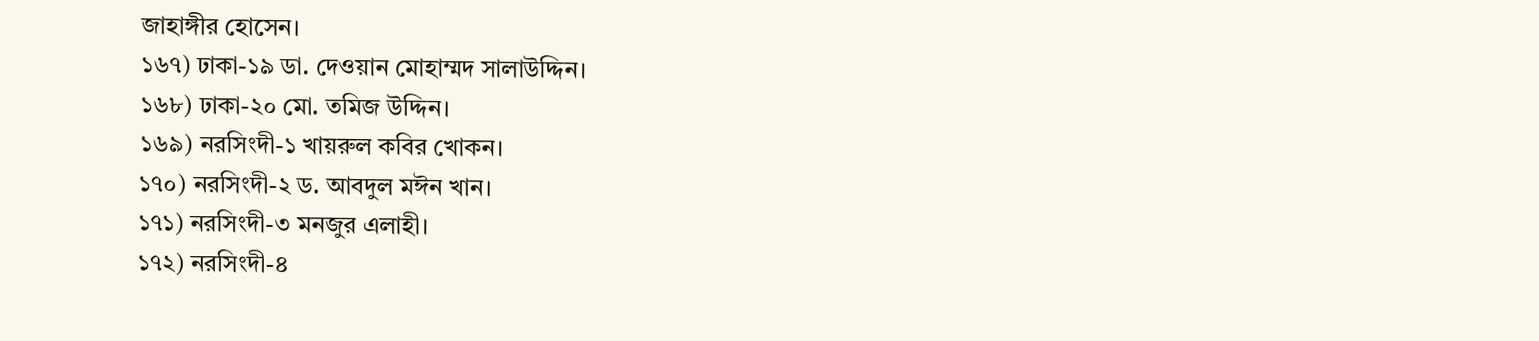জাহাঙ্গীর হোসেন।
১৬৭) ঢাকা-১৯ ডা. দেওয়ান মোহাম্মদ সালাউদ্দিন।
১৬৮) ঢাকা-২০ মো. তমিজ উদ্দিন।
১৬৯) নরসিংদী-১ খায়রুল কবির খোকন।
১৭০) নরসিংদী-২ ড. আবদুল মঈন খান।
১৭১) নরসিংদী-৩ মনজুর এলাহী।
১৭২) নরসিংদী-৪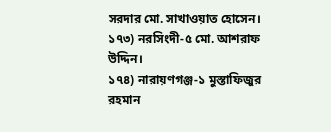সরদার মো. সাখাওয়াত হোসেন।
১৭৩) নরসিংদী-৫ মো. আশরাফ উদ্দিন।
১৭৪) নারায়ণগঞ্জ-১ মুস্তাফিজুর রহমান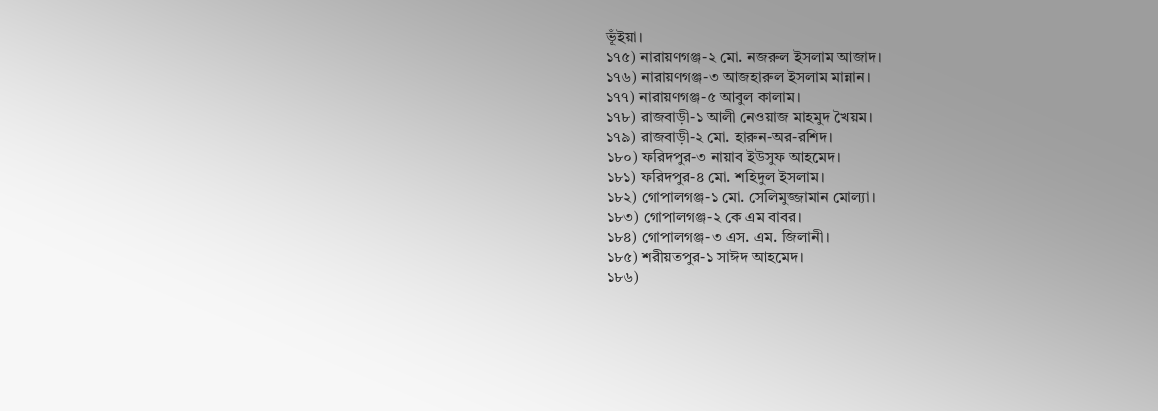ভূঁইয়া।
১৭৫) নারায়ণগঞ্জ-২ মো. নজরুল ইসলাম আজাদ।
১৭৬) নারায়ণগঞ্জ-৩ আজহারুল ইসলাম মান্নান।
১৭৭) নারায়ণগঞ্জ-৫ আবুল কালাম।
১৭৮) রাজবাড়ী-১ আলী নেওয়াজ মাহমুদ খৈয়ম।
১৭৯) রাজবাড়ী-২ মো. হারুন-অর-রশিদ।
১৮০) ফরিদপুর-৩ নায়াব ইউসুফ আহমেদ।
১৮১) ফরিদপুর-৪ মো. শহিদুল ইসলাম।
১৮২) গোপালগঞ্জ-১ মো. সেলিমুজ্জামান মোল্যা।
১৮৩) গোপালগঞ্জ-২ কে এম বাবর।
১৮৪) গোপালগঞ্জ-৩ এস. এম. জিলানী।
১৮৫) শরীয়তপুর-১ সাঈদ আহমেদ।
১৮৬)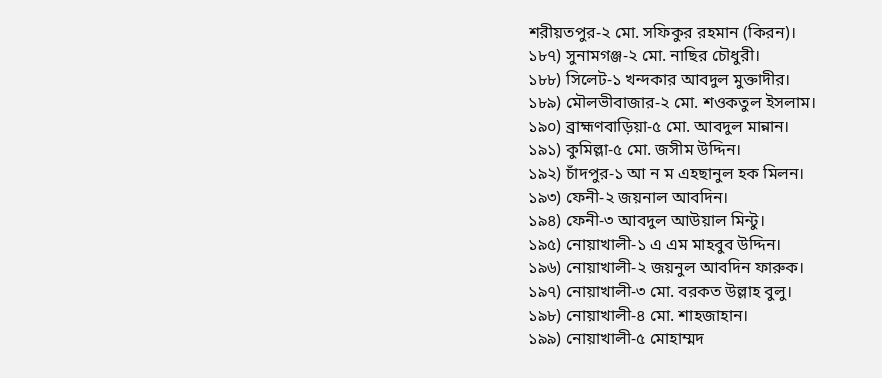শরীয়তপুর-২ মো. সফিকুর রহমান (কিরন)।
১৮৭) সুনামগঞ্জ-২ মো. নাছির চৌধুরী।
১৮৮) সিলেট-১ খন্দকার আবদুল মুক্তাদীর।
১৮৯) মৌলভীবাজার-২ মো. শওকতুল ইসলাম।
১৯০) ব্রাহ্মণবাড়িয়া-৫ মো. আবদুল মান্নান।
১৯১) কুমিল্লা-৫ মো. জসীম উদ্দিন।
১৯২) চাঁদপুর-১ আ ন ম এহছানুল হক মিলন।
১৯৩) ফেনী-২ জয়নাল আবদিন।
১৯৪) ফেনী-৩ আবদুল আউয়াল মিন্টু।
১৯৫) নোয়াখালী-১ এ এম মাহবুব উদ্দিন।
১৯৬) নোয়াখালী-২ জয়নুল আবদিন ফারুক।
১৯৭) নোয়াখালী-৩ মো. বরকত উল্লাহ বুলু।
১৯৮) নোয়াখালী-৪ মো. শাহজাহান।
১৯৯) নোয়াখালী-৫ মোহাম্মদ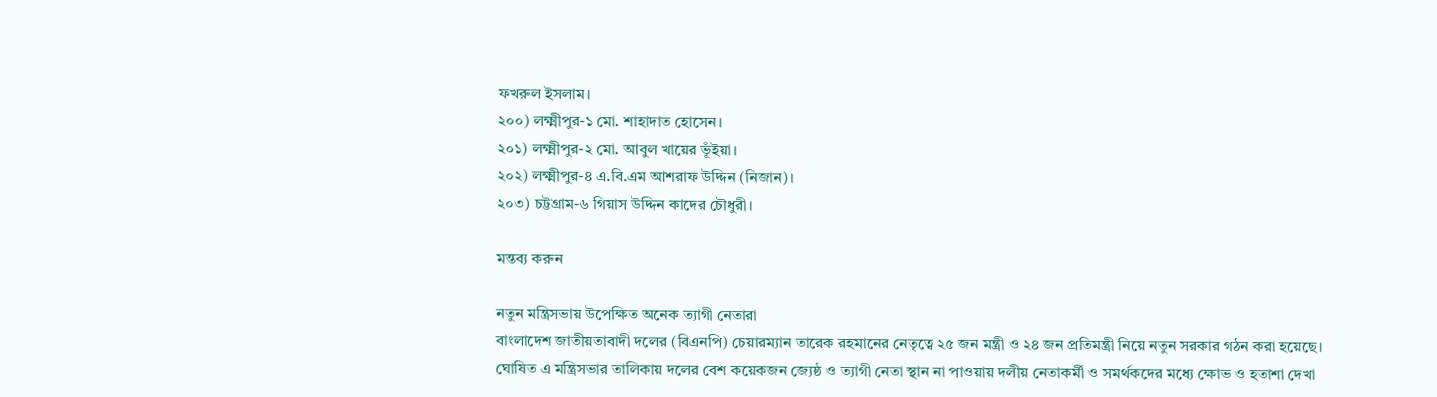ফখরুল ইসলাম।
২০০) লক্ষ্মীপুর-১ মো. শাহাদাত হোসেন।
২০১) লক্ষ্মীপুর-২ মো. আবুল খায়ের ভূঁইয়া।
২০২) লক্ষ্মীপুর-৪ এ.বি.এম আশরাফ উদ্দিন (নিজান)।
২০৩) চট্টগ্রাম-৬ গিয়াস উদ্দিন কাদের চৌধুরী।

মন্তব্য করুন

নতুন মন্ত্রিসভায় উপেক্ষিত অনেক ত্যাগী নেতারা
বাংলাদেশ জাতীয়তাবাদী দলের (বিএনপি) চেয়ারম্যান তারেক রহমানের নেতৃত্বে ২৫ জন মন্ত্রী ও ২৪ জন প্রতিমন্ত্রী নিয়ে নতুন সরকার গঠন করা হয়েছে। ঘোষিত এ মন্ত্রিসভার তালিকায় দলের বেশ কয়েকজন জ্যেষ্ঠ ও ত্যাগী নেতা স্থান না পাওয়ায় দলীয় নেতাকর্মী ও সমর্থকদের মধ্যে ক্ষোভ ও হতাশা দেখা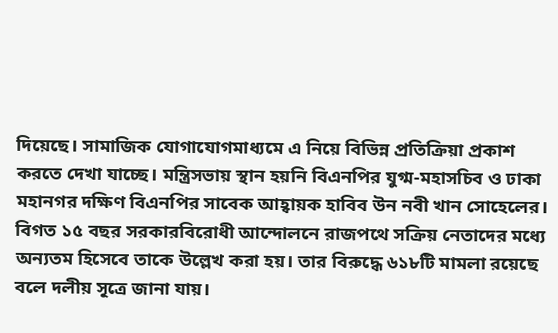দিয়েছে। সামাজিক যোগাযোগমাধ্যমে এ নিয়ে বিভিন্ন প্রতিক্রিয়া প্রকাশ করতে দেখা যাচ্ছে। মন্ত্রিসভায় স্থান হয়নি বিএনপির যুগ্ম-মহাসচিব ও ঢাকা মহানগর দক্ষিণ বিএনপির সাবেক আহ্বায়ক হাবিব উন নবী খান সোহেলের। বিগত ১৫ বছর সরকারবিরোধী আন্দোলনে রাজপথে সক্রিয় নেতাদের মধ্যে অন্যতম হিসেবে তাকে উল্লেখ করা হয়। তার বিরুদ্ধে ৬১৮টি মামলা রয়েছে বলে দলীয় সূত্রে জানা যায়।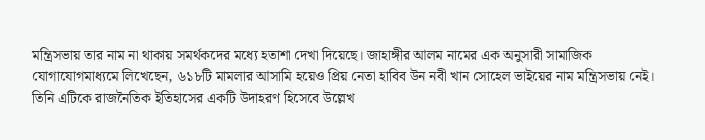মন্ত্রিসভায় তার নাম না থাকায় সমর্থকদের মধ্যে হতাশা দেখা দিয়েছে। জাহাঙ্গীর আলম নামের এক অনুসারী সামাজিক যোগাযোগমাধ্যমে লিখেছেন, ৬১৮টি মামলার আসামি হয়েও প্রিয় নেতা হাবিব উন নবী খান সোহেল ভাইয়ের নাম মন্ত্রিসভায় নেই। তিনি এটিকে রাজনৈতিক ইতিহাসের একটি উদাহরণ হিসেবে উল্লেখ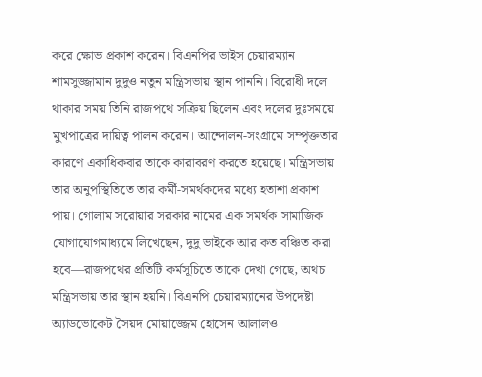করে ক্ষোভ প্রকাশ করেন। বিএনপির ভাইস চেয়ারম্যান শামসুজ্জামান দুদুও নতুন মন্ত্রিসভায় স্থান পাননি। বিরোধী দলে থাকার সময় তিনি রাজপথে সক্রিয় ছিলেন এবং দলের দুঃসময়ে মুখপাত্রের দায়িত্ব পালন করেন। আন্দোলন-সংগ্রামে সম্পৃক্ততার কারণে একাধিকবার তাকে কারাবরণ করতে হয়েছে। মন্ত্রিসভায় তার অনুপস্থিতিতে তার কর্মী-সমর্থকদের মধ্যে হতাশা প্রকাশ পায়। গোলাম সরোয়ার সরকার নামের এক সমর্থক সামাজিক যোগাযোগমাধ্যমে লিখেছেন, দুদু ভাইকে আর কত বঞ্চিত করা হবে—রাজপথের প্রতিটি কর্মসূচিতে তাকে দেখা গেছে, অথচ মন্ত্রিসভায় তার স্থান হয়নি। বিএনপি চেয়ারম্যানের উপদেষ্টা অ্যাডভোকেট সৈয়দ মোয়াজ্জেম হোসেন আলালও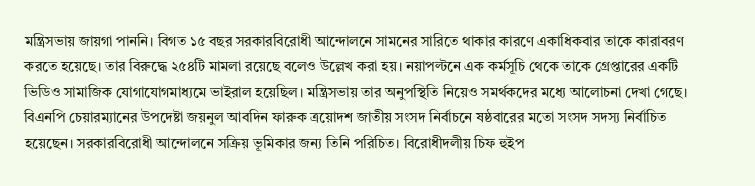মন্ত্রিসভায় জায়গা পাননি। বিগত ১৫ বছর সরকারবিরোধী আন্দোলনে সামনের সারিতে থাকার কারণে একাধিকবার তাকে কারাবরণ করতে হয়েছে। তার বিরুদ্ধে ২৫৪টি মামলা রয়েছে বলেও উল্লেখ করা হয়। নয়াপল্টনে এক কর্মসূচি থেকে তাকে গ্রেপ্তারের একটি ভিডিও সামাজিক যোগাযোগমাধ্যমে ভাইরাল হয়েছিল। মন্ত্রিসভায় তার অনুপস্থিতি নিয়েও সমর্থকদের মধ্যে আলোচনা দেখা গেছে। বিএনপি চেয়ারম্যানের উপদেষ্টা জয়নুল আবদিন ফারুক ত্রয়োদশ জাতীয় সংসদ নির্বাচনে ষষ্ঠবারের মতো সংসদ সদস্য নির্বাচিত হয়েছেন। সরকারবিরোধী আন্দোলনে সক্রিয় ভূমিকার জন্য তিনি পরিচিত। বিরোধীদলীয় চিফ হুইপ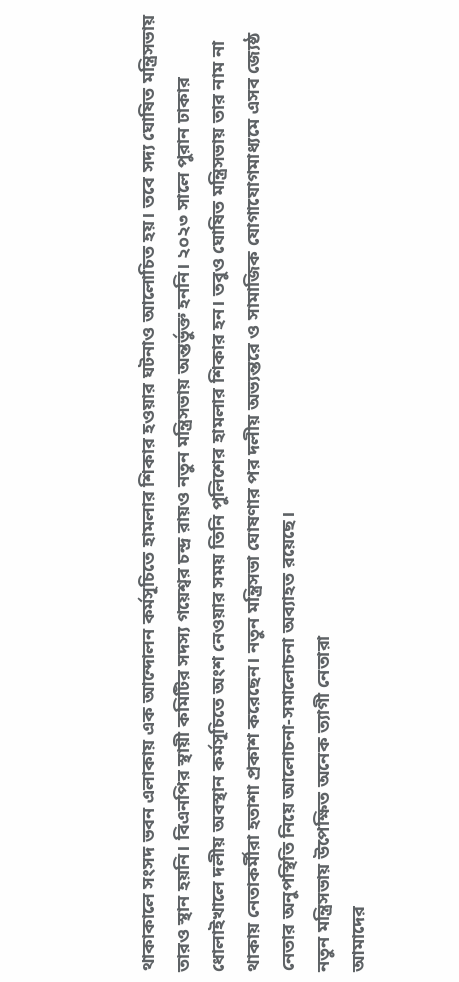থাকাকালে সংসদ ভবন এলাকায় এক আন্দোলন কর্মসূচিতে হামলার শিকার হওয়ার ঘটনাও আলোচিত হয়। তবে সদ্য ঘোষিত মন্ত্রিসভায় তারও স্থান হয়নি। বিএনপির স্থায়ী কমিটির সদস্য গয়েশ্বর চন্দ্র রায়ও নতুন মন্ত্রিসভায় অন্তর্ভুক্ত হননি। ২০২৩ সালে পুরান ঢাকার ধোলাইখালে দলীয় অবস্থান কর্মসূচিতে অংশ নেওয়ার সময় তিনি পুলিশের হামলার শিকার হন। তবুও ঘোষিত মন্ত্রিসভায় তার নাম না থাকায় নেতাকর্মীরা হতাশা প্রকাশ করেছেন। নতুন মন্ত্রিসভা ঘোষণার পর দলীয় অভ্যন্তরে ও সামাজিক যোগাযোগমাধ্যমে এসব জ্যেষ্ঠ নেতার অনুপস্থিতি নিয়ে আলোচনা-সমালোচনা অব্যাহত রয়েছে।
নতুন মন্ত্রিসভায় উপেক্ষিত অনেক ত্যাগী নেতারা
আমাদের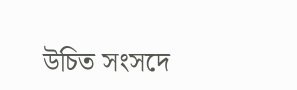উচিত সংসদে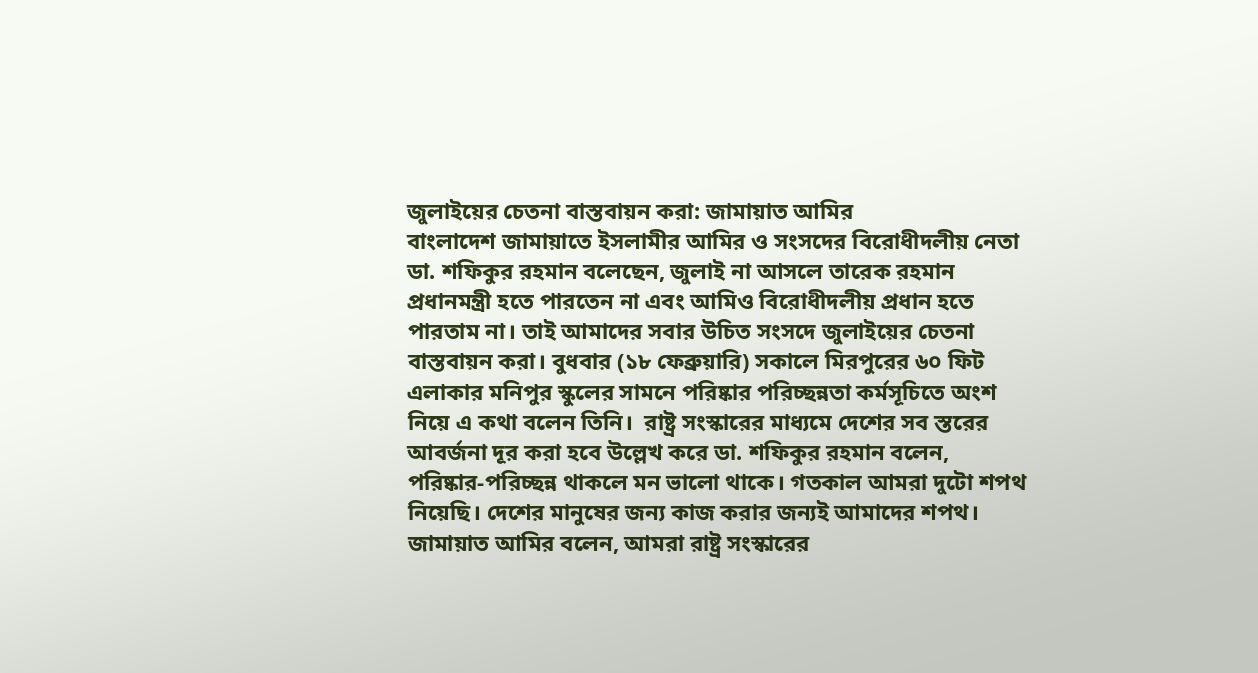জুলাইয়ের চেতনা বাস্তবায়ন করা: জামায়াত আমির
বাংলাদেশ জামায়াতে ইসলামীর আমির ও সংসদের বিরোধীদলীয় নেতা ডা. শফিকুর রহমান বলেছেন, জুলাই না আসলে তারেক রহমান প্রধানমন্ত্রী হতে পারতেন না এবং আমিও বিরোধীদলীয় প্রধান হতে পারতাম না। তাই আমাদের সবার উচিত সংসদে জুলাইয়ের চেতনা বাস্তবায়ন করা। বুধবার (১৮ ফেব্রুয়ারি) সকালে মিরপুরের ৬০ ফিট এলাকার মনিপুর স্কুলের সামনে পরিষ্কার পরিচ্ছন্নতা কর্মসূচিতে অংশ নিয়ে এ কথা বলেন তিনি।  রাষ্ট্র সংস্কারের মাধ্যমে দেশের সব স্তরের আবর্জনা দূর করা হবে উল্লেখ করে ডা. শফিকুর রহমান বলেন, পরিষ্কার-পরিচ্ছন্ন থাকলে মন ভালো থাকে। গতকাল আমরা দুটো শপথ নিয়েছি। দেশের মানুষের জন্য কাজ করার জন্যই আমাদের শপথ। জামায়াত আমির বলেন, আমরা রাষ্ট্র সংস্কারের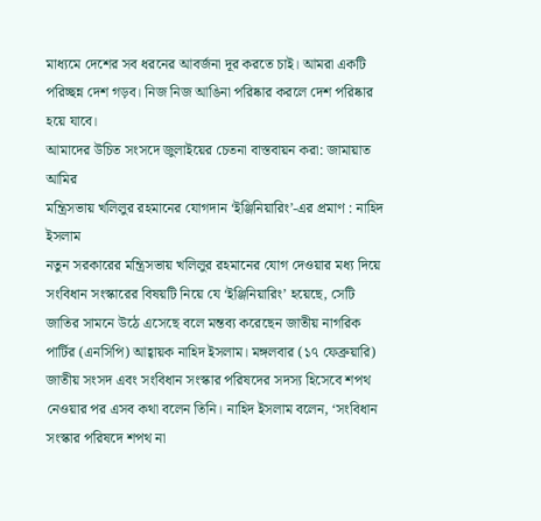মাধ্যমে দেশের সব ধরনের আবর্জনা দূর করতে চাই। আমরা একটি পরিচ্ছন্ন দেশ গড়ব। নিজ নিজ আঙিনা পরিষ্কার করলে দেশ পরিষ্কার হয়ে যাবে।
আমাদের উচিত সংসদে জুলাইয়ের চেতনা বাস্তবায়ন করা: জামায়াত আমির
মন্ত্রিসভায় খলিলুর রহমানের যোগদান ‘ইঞ্জিনিয়ারিং’-এর প্রমাণ : নাহিদ ইসলাম
নতুন সরকারের মন্ত্রিসভায় খলিলুর রহমানের যোগ দেওয়ার মধ্য দিয়ে সংবিধান সংস্কারের বিষয়টি নিয়ে যে ‘ইঞ্জিনিয়ারিং’ হয়েছে, সেটি জাতির সামনে উঠে এসেছে বলে মন্তব্য করেছেন জাতীয় নাগরিক পার্টির (এনসিপি) আহ্বায়ক নাহিদ ইসলাম। মঙ্গলবার (১৭ ফেব্রুয়ারি) জাতীয় সংসদ এবং সংবিধান সংস্কার পরিষদের সদস্য হিসেবে শপথ নেওয়ার পর এসব কথা বলেন তিনি। নাহিদ ইসলাম বলেন, ‘সংবিধান সংস্কার পরিষদে শপথ না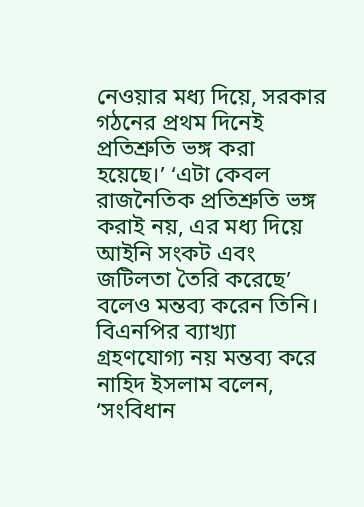নেওয়ার মধ্য দিয়ে, সরকার গঠনের প্রথম দিনেই প্রতিশ্রুতি ভঙ্গ করা হয়েছে।’ ‘এটা কেবল রাজনৈতিক প্রতিশ্রুতি ভঙ্গ করাই নয়, এর মধ্য দিয়ে আইনি সংকট এবং জটিলতা তৈরি করেছে’ বলেও মন্তব্য করেন তিনি। বিএনপির ব্যাখ্যা গ্রহণযোগ্য নয় মন্তব্য করে নাহিদ ইসলাম বলেন, ‘সংবিধান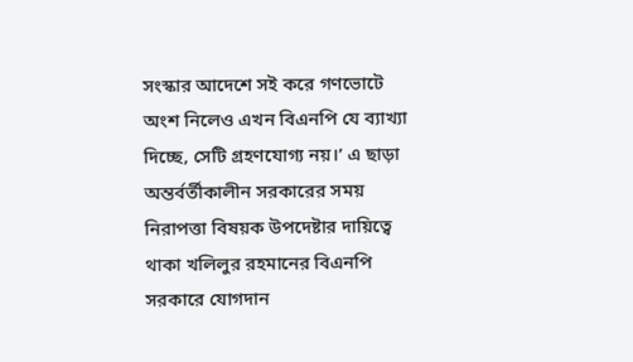সংস্কার আদেশে সই করে গণভোটে অংশ নিলেও এখন বিএনপি যে ব্যাখ্যা দিচ্ছে, সেটি গ্রহণযোগ্য নয়।’ এ ছাড়া অন্তর্বর্তীকালীন সরকারের সময় নিরাপত্তা বিষয়ক উপদেষ্টার দায়িত্বে থাকা খলিলুর রহমানের বিএনপি সরকারে যোগদান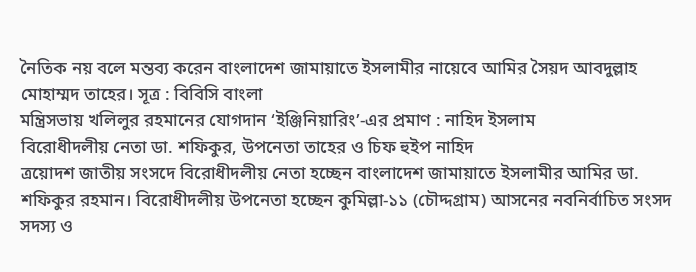নৈতিক নয় বলে মন্তব্য করেন বাংলাদেশ জামায়াতে ইসলামীর নায়েবে আমির সৈয়দ আবদুল্লাহ মোহাম্মদ তাহের। সূত্র : বিবিসি বাংলা
মন্ত্রিসভায় খলিলুর রহমানের যোগদান ‘ইঞ্জিনিয়ারিং’-এর প্রমাণ : নাহিদ ইসলাম
বিরোধীদলীয় নেতা ডা. শফিকুর, উপনেতা তাহের ও চিফ হুইপ নাহিদ
ত্রয়োদশ জাতীয় সংসদে বিরোধীদলীয় নেতা হচ্ছেন বাংলাদেশ জামায়াতে ইসলামীর আমির ডা. শফিকুর রহমান। বিরোধীদলীয় উপনেতা হচ্ছেন কুমিল্লা-১১ (চৌদ্দগ্রাম) আসনের নবনির্বাচিত সংসদ সদস্য ও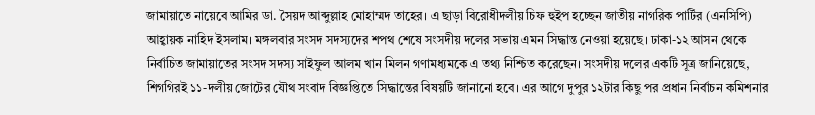জামায়াতে নায়েবে আমির ডা. সৈয়দ আব্দুল্লাহ মোহাম্মদ তাহের। এ ছাড়া বিরোধীদলীয় চিফ হুইপ হচ্ছেন জাতীয় নাগরিক পার্টির (এনসিপি) আহ্বায়ক নাহিদ ইসলাম। মঙ্গলবার সংসদ সদস্যদের শপথ শেষে সংসদীয় দলের সভায় এমন সিদ্ধান্ত নেওয়া হয়েছে। ঢাকা-১২ আসন থেকে নির্বাচিত জামায়াতের সংসদ সদস্য সাইফুল আলম খান মিলন গণামধ্যমকে এ তথ্য নিশ্চিত করেছেন। সংসদীয় দলের একটি সূত্র জানিয়েছে, শিগগিরই ১১-দলীয় জোটের যৌথ সংবাদ বিজ্ঞপ্তিতে সিদ্ধান্তের বিষয়টি জানানো হবে। এর আগে দুপুর ১২টার কিছু পর প্রধান নির্বাচন কমিশনার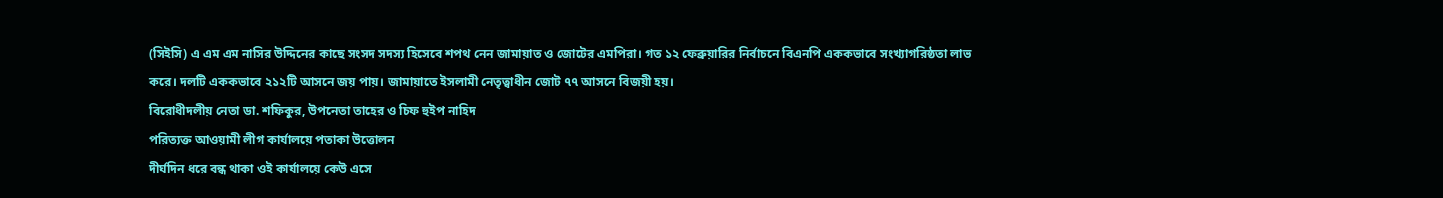(সিইসি) এ এম এম নাসির উদ্দিনের কাছে সংসদ সদস্য হিসেবে শপথ নেন জামায়াত ও জোটের এমপিরা। গত ১২ ফেব্রুয়ারির নির্বাচনে বিএনপি এককভাবে সংখ্যাগরিষ্ঠতা লাভ করে। দলটি এককভাবে ২১২টি আসনে জয় পায়। জামায়াতে ইসলামী নেতৃত্বাধীন জোট ৭৭ আসনে বিজয়ী হয়।
বিরোধীদলীয় নেতা ডা. শফিকুর, উপনেতা তাহের ও চিফ হুইপ নাহিদ
পরিত্যক্ত আওয়ামী লীগ কার্যালয়ে পতাকা উত্তোলন
দীর্ঘদিন ধরে বন্ধ থাকা ওই কার্যালয়ে কেউ এসে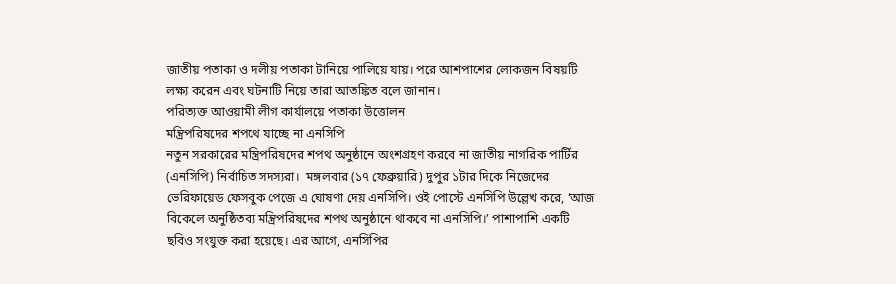জাতীয় পতাকা ও দলীয় পতাকা টানিয়ে পালিয়ে যায়। পরে আশপাশের লোকজন বিষয়টি লক্ষ্য করেন এবং ঘটনাটি নিয়ে তারা আতঙ্কিত বলে জানান।
পরিত্যক্ত আওয়ামী লীগ কার্যালয়ে পতাকা উত্তোলন
মন্ত্রিপরিষদের শপথে যাচ্ছে না এনসিপি
নতুন সরকারের মন্ত্রিপরিষদের শপথ অনুষ্ঠানে অংশগ্রহণ করবে না জাতীয় নাগরিক পার্টির (এনসিপি) নির্বাচিত সদস্যরা।  মঙ্গলবার (১৭ ফেব্রুয়ারি) দুপুর ১টার দিকে নিজেদের ভেরিফায়েড ফেসবুক পেজে এ ঘোষণা দেয় এনসিপি। ওই পোস্টে এনসিপি উল্লেখ করে, ‘আজ বিকেলে অনুষ্ঠিতব্য মন্ত্রিপরিষদের শপথ অনুষ্ঠানে থাকবে না এনসিপি।’ পাশাপাশি একটি ছবিও সংযুক্ত করা হয়েছে। এর আগে, এনসিপির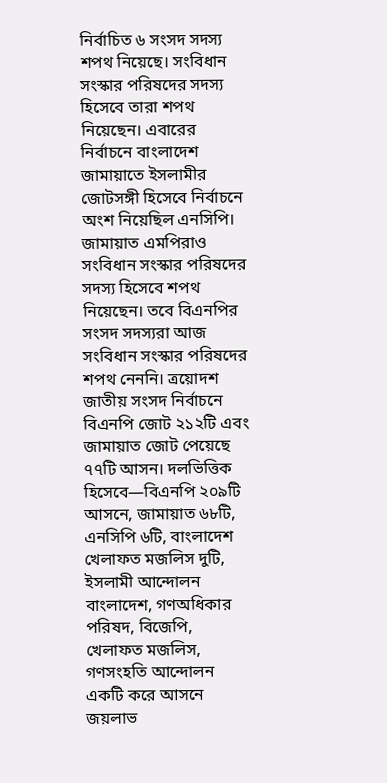নির্বাচিত ৬ সংসদ সদস্য শপথ নিয়েছে। সংবিধান সংস্কার পরিষদের সদস্য হিসেবে তারা শপথ নিয়েছেন। এবারের নির্বাচনে বাংলাদেশ জামায়াতে ইসলামীর জোটসঙ্গী হিসেবে নির্বাচনে অংশ নিয়েছিল এনসিপি। জামায়াত এমপিরাও সংবিধান সংস্কার পরিষদের সদস্য হিসেবে শপথ নিয়েছেন। তবে বিএনপির সংসদ সদস্যরা আজ সংবিধান সংস্কার পরিষদের শপথ নেননি। ত্রয়োদশ জাতীয় সংসদ নির্বাচনে বিএনপি জোট ২১২টি এবং জামায়াত জোট পেয়েছে ৭৭টি আসন। দলভিত্তিক হিসেবে—বিএনপি ২০৯টি আসনে, জামায়াত ৬৮টি, এনসিপি ৬টি, বাংলাদেশ খেলাফত মজলিস দুটি, ইসলামী আন্দোলন বাংলাদেশ, গণঅধিকার পরিষদ, বিজেপি, খেলাফত মজলিস, গণসংহতি আন্দোলন একটি করে আসনে জয়লাভ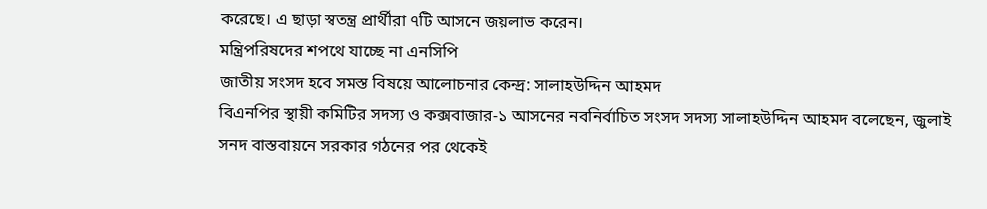করেছে। এ ছাড়া স্বতন্ত্র প্রার্থীরা ৭টি আসনে জয়লাভ করেন।
মন্ত্রিপরিষদের শপথে যাচ্ছে না এনসিপি
জাতীয় সংসদ হবে সমস্ত বিষয়ে আলোচনার কেন্দ্র: সালাহউদ্দিন আহমদ
বিএনপির স্থায়ী কমিটির সদস্য ও কক্সবাজার-১ আসনের নবনির্বাচিত সংসদ সদস্য সালাহউদ্দিন আহমদ বলেছেন, জুলাই সনদ বাস্তবায়নে সরকার গঠনের পর থেকেই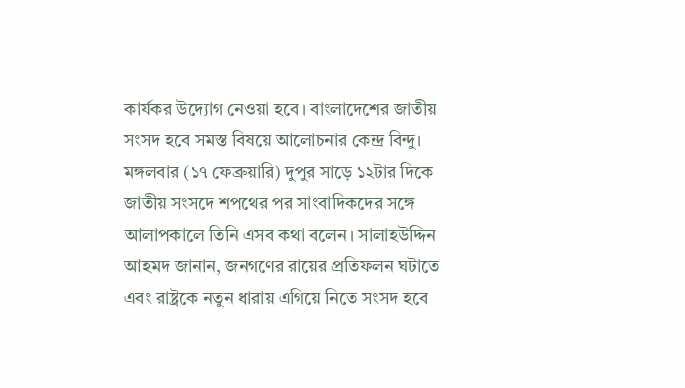কার্যকর উদ্যোগ নেওয়া হবে। বাংলাদেশের জাতীয় সংসদ হবে সমস্ত বিষয়ে আলোচনার কেন্দ্র বিন্দু। মঙ্গলবার (১৭ ফেব্রুয়ারি) দুপুর সাড়ে ১২টার দিকে জাতীয় সংসদে শপথের পর সাংবাদিকদের সঙ্গে আলাপকালে তিনি এসব কথা বলেন। সালাহউদ্দিন আহমদ জানান, জনগণের রায়ের প্রতিফলন ঘটাতে এবং রাষ্ট্রকে নতুন ধারায় এগিয়ে নিতে সংসদ হবে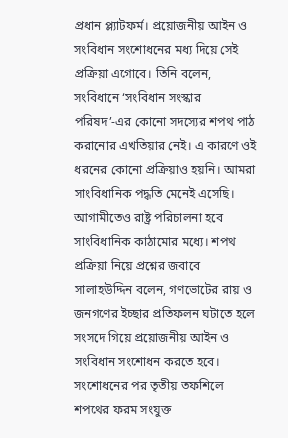প্রধান প্ল্যাটফর্ম। প্রয়োজনীয় আইন ও সংবিধান সংশোধনের মধ্য দিয়ে সেই প্রক্রিয়া এগোবে। তিনি বলেন, সংবিধানে ‘সংবিধান সংস্কার পরিষদ’-এর কোনো সদস্যের শপথ পাঠ করানোর এখতিয়ার নেই। এ কারণে ওই ধরনের কোনো প্রক্রিয়াও হয়নি। আমরা সাংবিধানিক পদ্ধতি মেনেই এসেছি। আগামীতেও রাষ্ট্র পরিচালনা হবে সাংবিধানিক কাঠামোর মধ্যে। শপথ প্রক্রিয়া নিয়ে প্রশ্নের জবাবে সালাহউদ্দিন বলেন, গণভোটের রায় ও জনগণের ইচ্ছার প্রতিফলন ঘটাতে হলে সংসদে গিয়ে প্রয়োজনীয় আইন ও সংবিধান সংশোধন করতে হবে। সংশোধনের পর তৃতীয় তফশিলে শপথের ফরম সংযুক্ত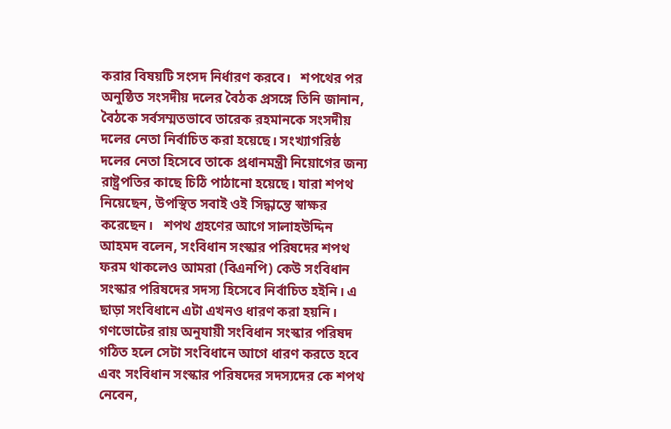করার বিষয়টি সংসদ নির্ধারণ করবে।   শপথের পর অনুষ্ঠিত সংসদীয় দলের বৈঠক প্রসঙ্গে তিনি জানান, বৈঠকে সর্বসম্মতভাবে তারেক রহমানকে সংসদীয় দলের নেতা নির্বাচিত করা হয়েছে। সংখ্যাগরিষ্ঠ দলের নেতা হিসেবে তাকে প্রধানমন্ত্রী নিয়োগের জন্য রাষ্ট্রপতির কাছে চিঠি পাঠানো হয়েছে। যারা শপথ নিয়েছেন, উপস্থিত সবাই ওই সিদ্ধান্তে স্বাক্ষর করেছেন।   শপথ গ্রহণের আগে সালাহউদ্দিন আহমদ বলেন, সংবিধান সংস্কার পরিষদের শপথ ফরম থাকলেও আমরা (বিএনপি) কেউ সংবিধান সংস্কার পরিষদের সদস্য হিসেবে নির্বাচিত হইনি। এ ছাড়া সংবিধানে এটা এখনও ধারণ করা হয়নি। গণভোটের রায় অনুযায়ী সংবিধান সংস্কার পরিষদ গঠিত হলে সেটা সংবিধানে আগে ধারণ করতে হবে এবং সংবিধান সংস্কার পরিষদের সদস্যদের কে শপথ নেবেন,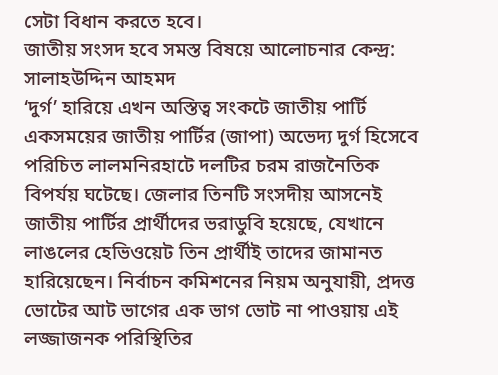সেটা বিধান করতে হবে।
জাতীয় সংসদ হবে সমস্ত বিষয়ে আলোচনার কেন্দ্র: সালাহউদ্দিন আহমদ
‘দুর্গ’ হারিয়ে এখন অস্তিত্ব সংকটে জাতীয় পার্টি
একসময়ের জাতীয় পার্টির (জাপা) অভেদ্য দুর্গ হিসেবে পরিচিত লালমনিরহাটে দলটির চরম রাজনৈতিক বিপর্যয় ঘটেছে। জেলার তিনটি সংসদীয় আসনেই জাতীয় পার্টির প্রার্থীদের ভরাডুবি হয়েছে, যেখানে লাঙলের হেভিওয়েট তিন প্রার্থীই তাদের জামানত হারিয়েছেন। নির্বাচন কমিশনের নিয়ম অনুযায়ী, প্রদত্ত ভোটের আট ভাগের এক ভাগ ভোট না পাওয়ায় এই লজ্জাজনক পরিস্থিতির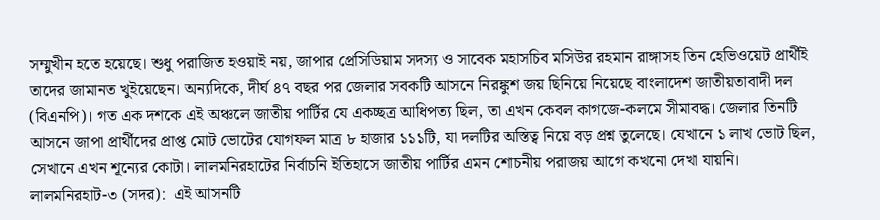সম্মুখীন হতে হয়েছে। শুধু পরাজিত হওয়াই নয়, জাপার প্রেসিডিয়াম সদস্য ও সাবেক মহাসচিব মসিউর রহমান রাঙ্গাসহ তিন হেভিওয়েট প্রার্থীই তাদের জামানত খুইয়েছেন। অন্যদিকে, দীর্ঘ ৪৭ বছর পর জেলার সবকটি আসনে নিরঙ্কুশ জয় ছিনিয়ে নিয়েছে বাংলাদেশ জাতীয়তাবাদী দল (বিএনপি)। গত এক দশকে এই অঞ্চলে জাতীয় পার্টির যে একচ্ছত্র আধিপত্য ছিল, তা এখন কেবল কাগজে-কলমে সীমাবদ্ধ। জেলার তিনটি আসনে জাপা প্রার্থীদের প্রাপ্ত মোট ভোটের যোগফল মাত্র ৮ হাজার ১১১টি, যা দলটির অস্তিত্ব নিয়ে বড় প্রশ্ন তুলেছে। যেখানে ১ লাখ ভোট ছিল, সেখানে এখন শূন্যের কোটা। লালমনিরহাটের নির্বাচনি ইতিহাসে জাতীয় পার্টির এমন শোচনীয় পরাজয় আগে কখনো দেখা যায়নি।  লালমনিরহাট-৩ (সদর):  এই আসনটি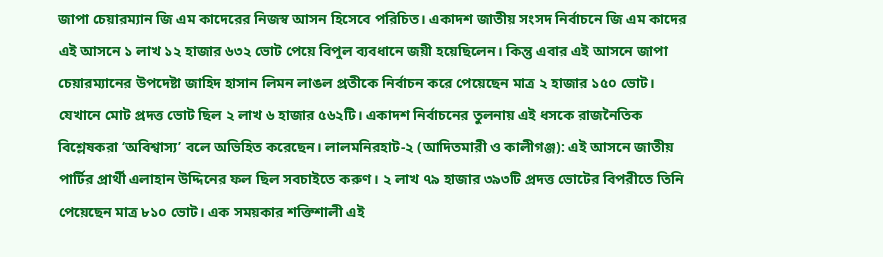জাপা চেয়ারম্যান জি এম কাদেরের নিজস্ব আসন হিসেবে পরিচিত। একাদশ জাতীয় সংসদ নির্বাচনে জি এম কাদের এই আসনে ১ লাখ ১২ হাজার ৬৩২ ভোট পেয়ে বিপুল ব্যবধানে জয়ী হয়েছিলেন। কিন্তু এবার এই আসনে জাপা চেয়ারম্যানের উপদেষ্টা জাহিদ হাসান লিমন লাঙল প্রতীকে নির্বাচন করে পেয়েছেন মাত্র ২ হাজার ১৫০ ভোট। যেখানে মোট প্রদত্ত ভোট ছিল ২ লাখ ৬ হাজার ৫৬২টি। একাদশ নির্বাচনের তুলনায় এই ধসকে রাজনৈতিক বিশ্লেষকরা ‘অবিশ্বাস্য’ বলে অভিহিত করেছেন। লালমনিরহাট-২ (আদিতমারী ও কালীগঞ্জ): এই আসনে জাতীয় পার্টির প্রার্থী এলাহান উদ্দিনের ফল ছিল সবচাইতে করুণ। ২ লাখ ৭৯ হাজার ৩৯৩টি প্রদত্ত ভোটের বিপরীতে তিনি পেয়েছেন মাত্র ৮১০ ভোট। এক সময়কার শক্তিশালী এই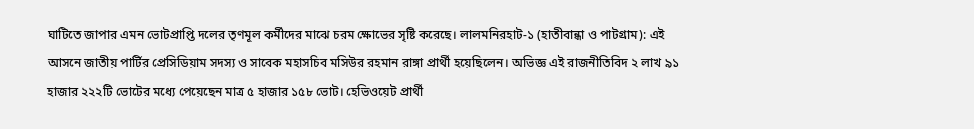ঘাটিতে জাপার এমন ভোটপ্রাপ্তি দলের তৃণমূল কর্মীদের মাঝে চরম ক্ষোভের সৃষ্টি করেছে। লালমনিরহাট-১ (হাতীবান্ধা ও পাটগ্রাম): এই আসনে জাতীয় পার্টির প্রেসিডিয়াম সদস্য ও সাবেক মহাসচিব মসিউর রহমান রাঙ্গা প্রার্থী হয়েছিলেন। অভিজ্ঞ এই রাজনীতিবিদ ২ লাখ ৯১ হাজার ২২২টি ভোটের মধ্যে পেয়েছেন মাত্র ৫ হাজার ১৫৮ ভোট। হেভিওয়েট প্রার্থী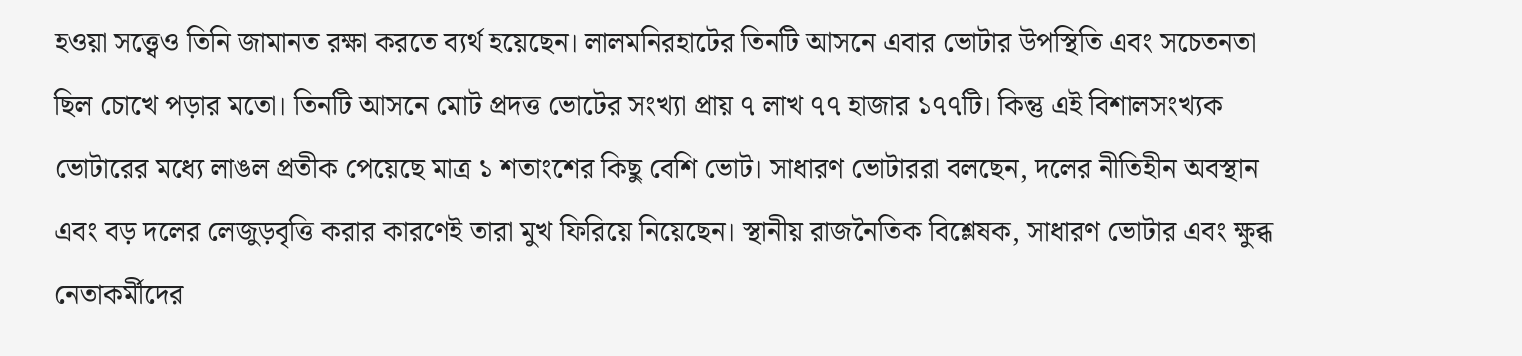হওয়া সত্ত্বেও তিনি জামানত রক্ষা করতে ব্যর্থ হয়েছেন। লালমনিরহাটের তিনটি আসনে এবার ভোটার উপস্থিতি এবং সচেতনতা ছিল চোখে পড়ার মতো। তিনটি আসনে মোট প্রদত্ত ভোটের সংখ্যা প্রায় ৭ লাখ ৭৭ হাজার ১৭৭টি। কিন্তু এই বিশালসংখ্যক ভোটারের মধ্যে লাঙল প্রতীক পেয়েছে মাত্র ১ শতাংশের কিছু বেশি ভোট। সাধারণ ভোটাররা বলছেন, দলের নীতিহীন অবস্থান এবং বড় দলের লেজুড়বৃত্তি করার কারণেই তারা মুখ ফিরিয়ে নিয়েছেন। স্থানীয় রাজনৈতিক বিশ্লেষক, সাধারণ ভোটার এবং ক্ষুব্ধ নেতাকর্মীদের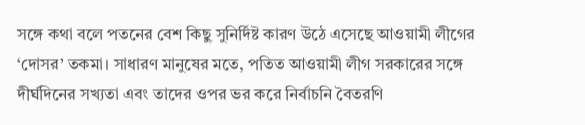সঙ্গে কথা বলে পতনের বেশ কিছু সুনির্দিষ্ট কারণ উঠে এসেছে আওয়ামী লীগের ‘দোসর’ তকমা। সাধারণ মানুষের মতে, পতিত আওয়ামী লীগ সরকারের সঙ্গে দীর্ঘদিনের সখ্যতা এবং তাদের ওপর ভর করে নির্বাচনি বৈতরণি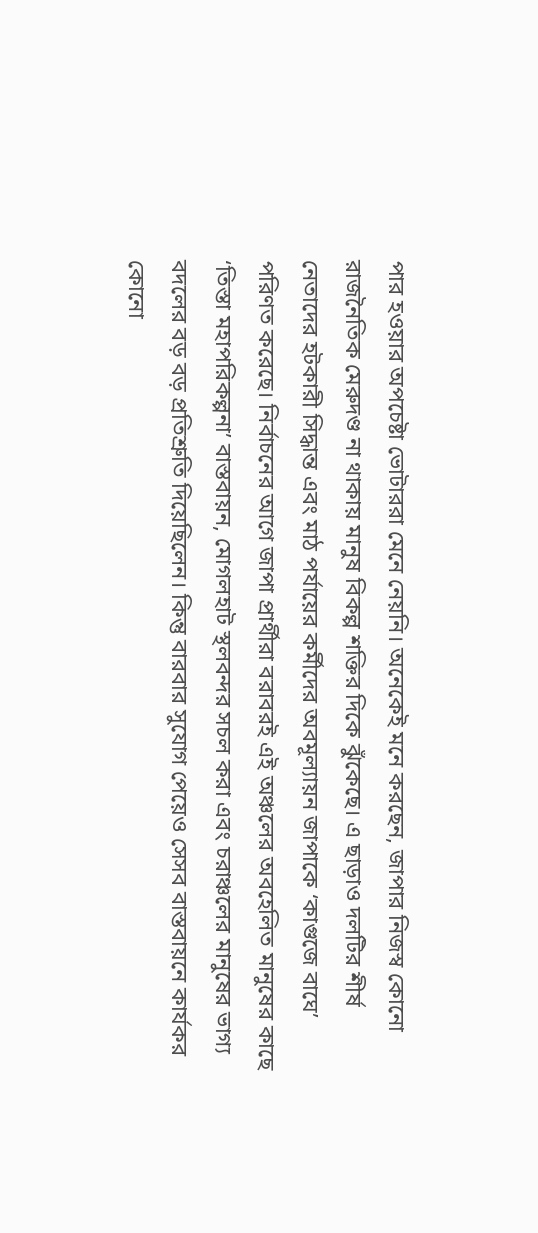পার হওয়ার অপচেষ্টা ভোটাররা মেনে নেয়নি। অনেকেই মনে করছেন, জাপার নিজস্ব কোনো রাজনৈতিক মেরুদণ্ড না থাকায় মানুষ বিকল্প শক্তির দিকে ঝুঁকেছে। এ ছাড়াও দলটির শীর্ষ নেতাদের হটকারী সিদ্ধান্ত এবং মাঠ পর্যায়ের কর্মীদের অবমূল্যায়ন জাপাকে ‘কাগুজে বাঘে’ পরিণত করেছে। নির্বাচনের আগে জাপা প্রার্থীরা বরাবরই এই অঞ্চলের অবহেলিত মানুষের কাছে ‘তিস্তা মহাপরিকল্পনা’ বাস্তবায়ন, মোগলহাট স্থলবন্দর সচল করা এবং চরাঞ্চলের মানুষের ভাগ্য বদলের বড় বড় প্রতিশ্রুতি দিয়েছিলেন। কিন্তু বারবার সুযোগ পেয়েও সেসব বাস্তবায়নে কার্যকর কোনো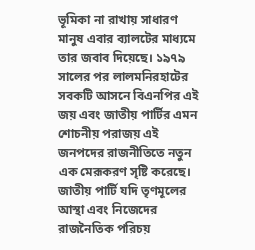ভূমিকা না রাখায় সাধারণ মানুষ এবার ব্যালটের মাধ্যমে তার জবাব দিয়েছে। ১৯৭৯ সালের পর লালমনিরহাটের সবকটি আসনে বিএনপির এই জয় এবং জাতীয় পার্টির এমন শোচনীয় পরাজয় এই জনপদের রাজনীতিতে নতুন এক মেরূকরণ সৃষ্টি করেছে। জাতীয় পার্টি যদি তৃণমূলের আস্থা এবং নিজেদের রাজনৈতিক পরিচয়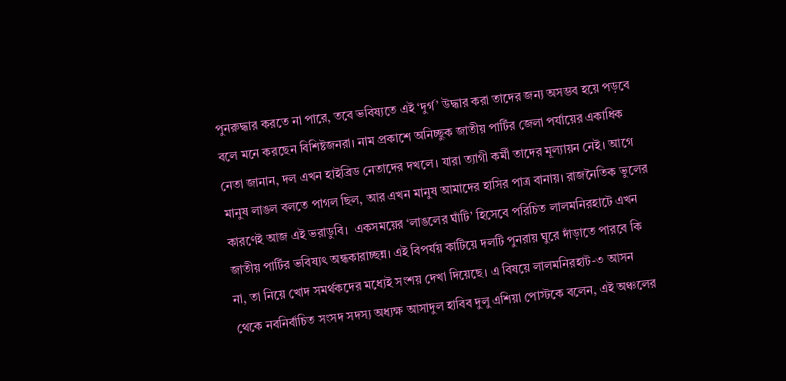পুনরুদ্ধার করতে না পারে, তবে ভবিষ্যতে এই ‘দুর্গ’ উদ্ধার করা তাদের জন্য অসম্ভব হয়ে পড়বে বলে মনে করছেন বিশিষ্টজনরা। নাম প্রকাশে অনিচ্ছুক জাতীয় পার্টির জেলা পর্যায়ের একাধিক নেতা জানান, দল এখন হাইব্রিড নেতাদের দখলে। যারা ত্যাগী কর্মী তাদের মূল্যায়ন নেই। আগে মানুষ লাঙল বলতে পাগল ছিল, আর এখন মানুষ আমাদের হাসির পাত্র বানায়। রাজনৈতিক ভুলের কারণেই আজ এই ভরাডুবি।  একসময়ের ‘লাঙলের ঘাঁটি’ হিসেবে পরিচিত লালমনিরহাটে এখন জাতীয় পার্টির ভবিষ্যৎ অন্ধকারাচ্ছন্ন। এই বিপর্যয় কাটিয়ে দলটি পুনরায় ঘুরে দাঁড়াতে পারবে কি না, তা নিয়ে খোদ সমর্থকদের মধ্যেই সংশয় দেখা দিয়েছে। এ বিষয়ে লালমনিরহাট-৩ আসন থেকে নবনির্বাচিত সংসদ সদস্য অধ্যক্ষ আসাদুল হাবিব দুলু এশিয়া পোস্টকে বলেন, এই অঞ্চলের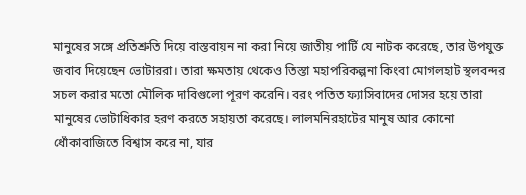মানুষের সঙ্গে প্রতিশ্রুতি দিয়ে বাস্তবায়ন না করা নিয়ে জাতীয় পার্টি যে নাটক করেছে, তার উপযুক্ত জবাব দিয়েছেন ভোটাররা। তারা ক্ষমতায় থেকেও তিস্তা মহাপরিকল্পনা কিংবা মোগলহাট স্থলবন্দর সচল করার মতো মৌলিক দাবিগুলো পূরণ করেনি। বরং পতিত ফ্যাসিবাদের দোসর হয়ে তারা মানুষের ভোটাধিকার হরণ করতে সহায়তা করেছে। লালমনিরহাটের মানুষ আর কোনো ধোঁকাবাজিতে বিশ্বাস করে না, যার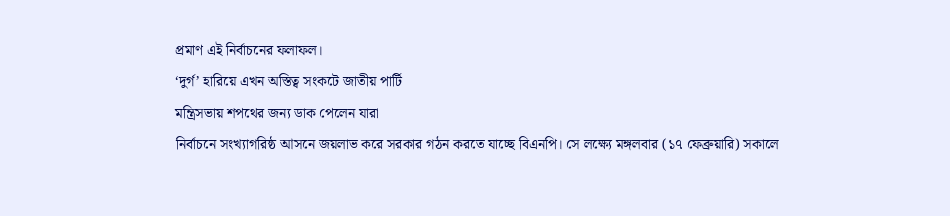প্রমাণ এই নির্বাচনের ফলাফল।
‘দুর্গ’ হারিয়ে এখন অস্তিত্ব সংকটে জাতীয় পার্টি
মন্ত্রিসভায় শপথের জন্য ডাক পেলেন যারা
নির্বাচনে সংখ্যাগরিষ্ঠ আসনে জয়লাভ করে সরকার গঠন করতে যাচ্ছে বিএনপি। সে লক্ষ্যে মঙ্গলবার (১৭ ফেব্রুয়ারি) সকালে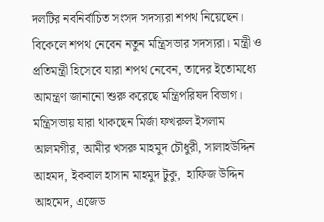দলটির নবনির্বাচিত সংসদ সদস্যরা শপথ নিয়েছেন। বিকেলে শপথ নেবেন নতুন মন্ত্রিসভার সদস্যরা। মন্ত্রী ও প্রতিমন্ত্রী হিসেবে যারা শপথ নেবেন, তাদের ইতোমধ্যে আমন্ত্রণ জানানো শুরু করেছে মন্ত্রিপরিষদ বিভাগ।  মন্ত্রিসভায় যারা থাকছেন মির্জা ফখরুল ইসলাম আলমগীর, আমীর খসরু মাহমুদ চৌধুরী, সালাহউদ্দিন আহমদ, ইকবাল হাসান মাহমুদ টুকু,  হাফিজ উদ্দিন আহমেদ, এজেড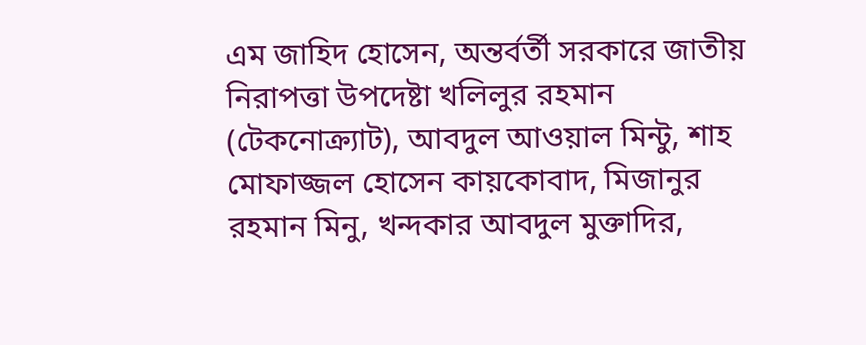এম জাহিদ হোসেন, অন্তর্বর্তী সরকারে জাতীয় নিরাপত্তা উপদেষ্টা খলিলুর রহমান (টেকনোক্র্যাট), আবদুল আওয়াল মিন্টু, শাহ মোফাজ্জল হোসেন কায়কোবাদ, মিজানুর রহমান মিনু, খন্দকার আবদুল মুক্তাদির,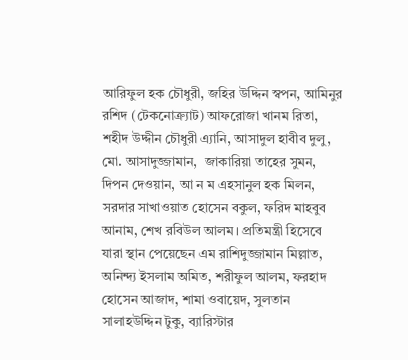আরিফুল হক চৌধুরী, জহির উদ্দিন স্বপন, আমিনুর রশিদ (টেকনোক্র্যাট) আফরোজা খানম রিতা, শহীদ উদ্দীন চৌধুরী এ্যানি, আসাদুল হাবীব দুলু, মো. আসাদুজ্জামান,  জাকারিয়া তাহের সুমন, দিপন দেওয়ান, আ ন ম এহসানুল হক মিলন, সরদার সাখাওয়াত হোসেন বকুল, ফরিদ মাহবুব আনাম, শেখ রবিউল আলম। প্রতিমন্ত্রী হিসেবে যারা স্থান পেয়েছেন এম রাশিদুজ্জামান মিল্লাত, অনিন্দ্য ইসলাম অমিত, শরীফুল আলম, ফরহাদ হোসেন আজাদ, শামা ওবায়েদ, সুলতান সালাহউদ্দিন টুকু, ব্যারিস্টার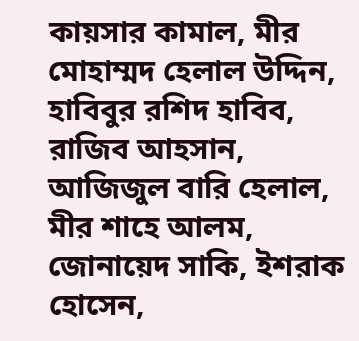কায়সার কামাল, মীর মোহাম্মদ হেলাল উদ্দিন, হাবিবুর রশিদ হাবিব, রাজিব আহসান, আজিজুল বারি হেলাল, মীর শাহে আলম, জোনায়েদ সাকি, ইশরাক হোসেন,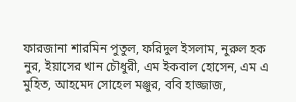ফারজানা শারমিন পুতুল, ফরিদুল ইসলাম, নুরুল হক নুর, ইয়াসের খান চৌধুরী, এম ইকবাল হোসেন, এম এ মুহিত, আহমেদ সোহেল মঞ্জুর, ববি হাজ্জাজ,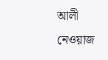আলী নেওয়াজ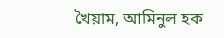খৈয়াম, আমিনুল হক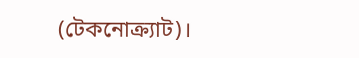(টেকনোক্র্যাট)।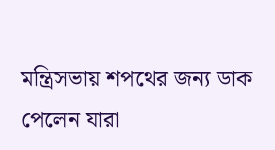মন্ত্রিসভায় শপথের জন্য ডাক পেলেন যারা